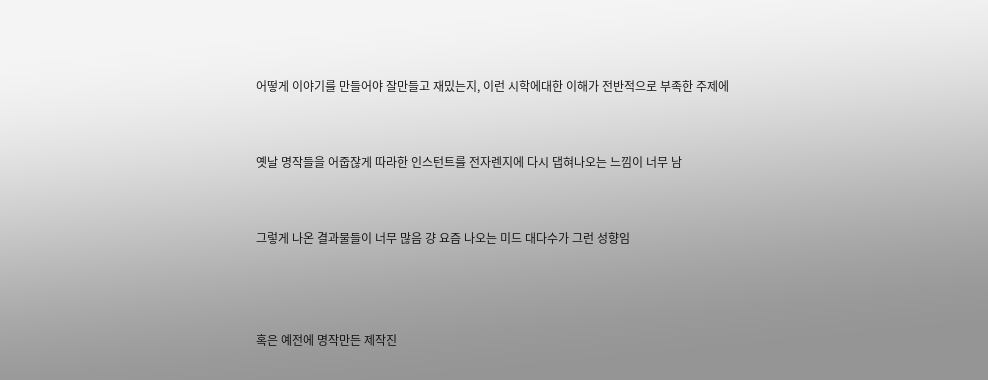어떻게 이야기를 만들어야 잘만들고 재밌는지, 이런 시학에대한 이해가 전반적으로 부족한 주제에


옛날 명작들을 어줍잖게 따라한 인스턴트를 전자렌지에 다시 댑혀나오는 느낌이 너무 남


그렇게 나온 결과물들이 너무 많음 걍 요즘 나오는 미드 대다수가 그런 성향임



혹은 예전에 명작만든 제작진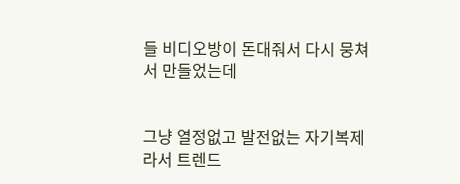들 비디오방이 돈대줘서 다시 뭉쳐서 만들었는데


그냥 열정없고 발전없는 자기복제라서 트렌드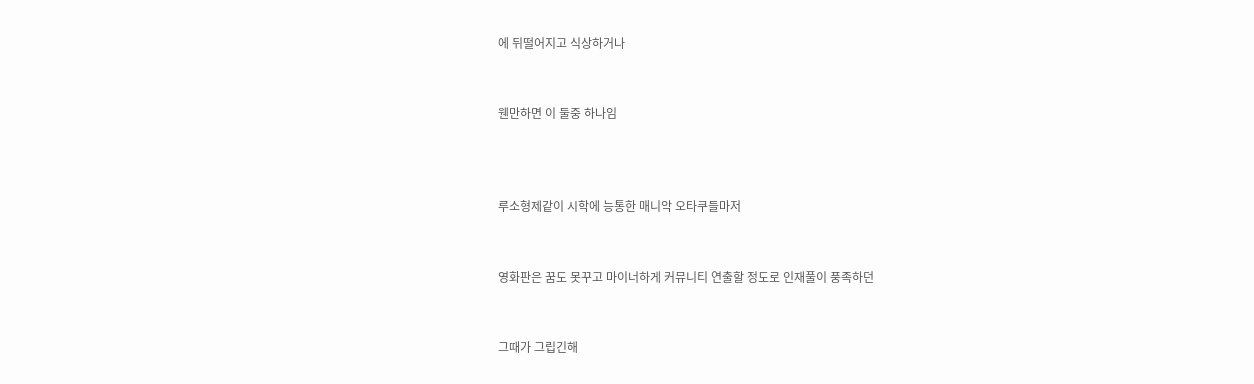에 뒤떨어지고 식상하거나


웬만하면 이 둘중 하나임



루소형제같이 시학에 능통한 매니악 오타쿠들마저


영화판은 꿈도 못꾸고 마이너하게 커뮤니티 연출할 정도로 인재풀이 풍족하던


그때가 그립긴해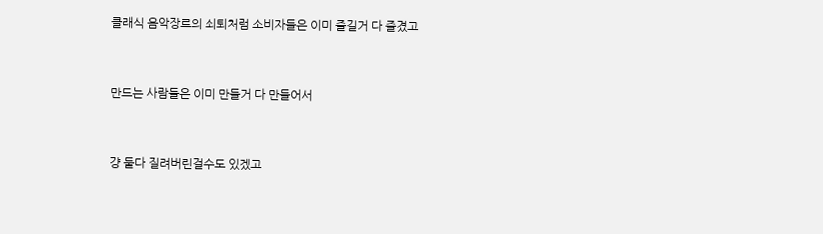클래식 음악장르의 쇠퇴처럼 소비자들은 이미 즐길거 다 즐겼고


만드는 사람들은 이미 만들거 다 만들어서


걍 둘다 질려버린걸수도 있겠고